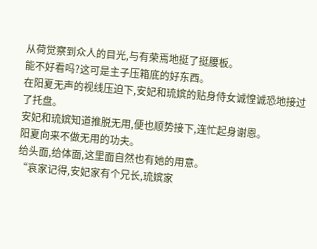从荷觉察到众人的目光,与有荣焉地挺了挺腰板。
能不好看吗?这可是主子压箱底的好东西。
在阳夏无声的视线压迫下,安妃和琉嫔的贴身侍女诚惶诚恐地接过了托盘。
安妃和琉嫔知道推脱无用,便也顺势接下,连忙起身谢恩。
阳夏向来不做无用的功夫。
给头面,给体面,这里面自然也有她的用意。
“哀家记得,安妃家有个兄长,琉嫔家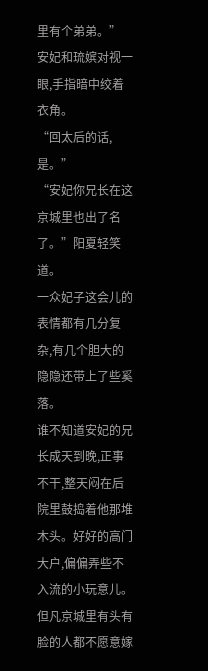里有个弟弟。”
安妃和琉嫔对视一眼,手指暗中绞着衣角。
“回太后的话,是。”
“安妃你兄长在这京城里也出了名了。”阳夏轻笑道。
一众妃子这会儿的表情都有几分复杂,有几个胆大的隐隐还带上了些奚落。
谁不知道安妃的兄长成天到晚,正事不干,整天闷在后院里鼓捣着他那堆木头。好好的高门大户,偏偏弄些不入流的小玩意儿。
但凡京城里有头有脸的人都不愿意嫁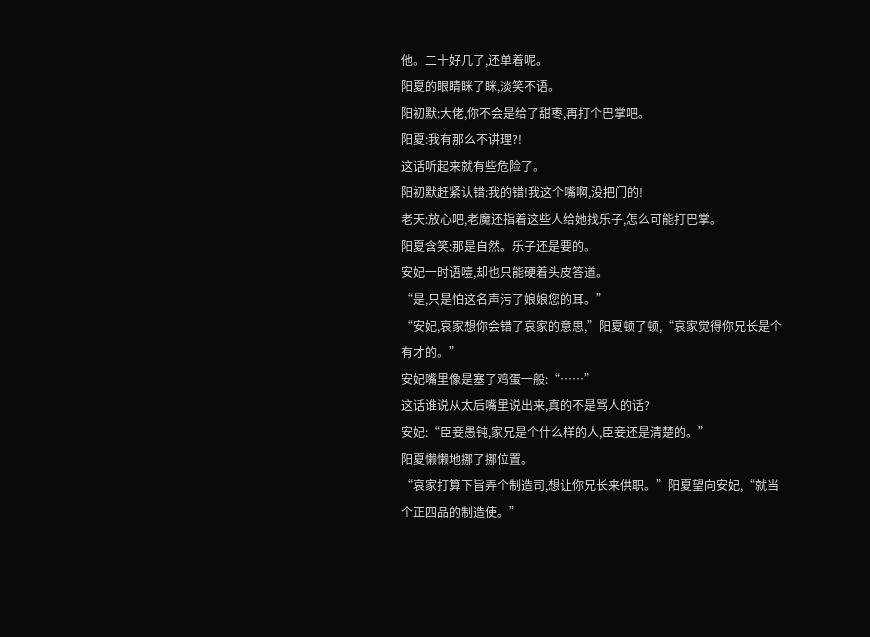他。二十好几了,还单着呢。
阳夏的眼睛眯了眯,淡笑不语。
阳初默:大佬,你不会是给了甜枣,再打个巴掌吧。
阳夏:我有那么不讲理?!
这话听起来就有些危险了。
阳初默赶紧认错:我的错!我这个嘴啊,没把门的!
老天:放心吧,老魔还指着这些人给她找乐子,怎么可能打巴掌。
阳夏含笑:那是自然。乐子还是要的。
安妃一时语噎,却也只能硬着头皮答道。
“是,只是怕这名声污了娘娘您的耳。”
“安妃,哀家想你会错了哀家的意思,”阳夏顿了顿,“哀家觉得你兄长是个有才的。”
安妃嘴里像是塞了鸡蛋一般:“……”
这话谁说从太后嘴里说出来,真的不是骂人的话?
安妃:“臣妾愚钝,家兄是个什么样的人,臣妾还是清楚的。”
阳夏懒懒地挪了挪位置。
“哀家打算下旨弄个制造司,想让你兄长来供职。”阳夏望向安妃,“就当个正四品的制造使。”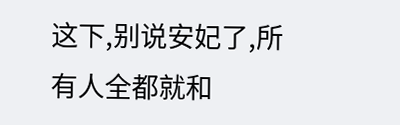这下,别说安妃了,所有人全都就和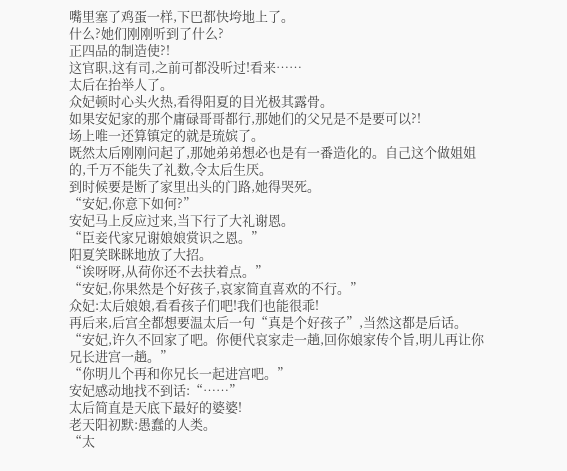嘴里塞了鸡蛋一样,下巴都快垮地上了。
什么?她们刚刚听到了什么?
正四品的制造使?!
这官职,这有司,之前可都没听过!看来……
太后在抬举人了。
众妃顿时心头火热,看得阳夏的目光极其露骨。
如果安妃家的那个庸碌哥哥都行,那她们的父兄是不是要可以?!
场上唯一还算镇定的就是琉嫔了。
既然太后刚刚问起了,那她弟弟想必也是有一番造化的。自己这个做姐姐的,千万不能失了礼数,令太后生厌。
到时候要是断了家里出头的门路,她得哭死。
“安妃,你意下如何?”
安妃马上反应过来,当下行了大礼谢恩。
“臣妾代家兄谢娘娘赏识之恩。”
阳夏笑眯眯地放了大招。
“诶呀呀,从荷你还不去扶着点。”
“安妃,你果然是个好孩子,哀家简直喜欢的不行。”
众妃:太后娘娘,看看孩子们吧!我们也能很乖!
再后来,后宫全都想要温太后一句“真是个好孩子”,当然这都是后话。
“安妃,许久不回家了吧。你便代哀家走一趟,回你娘家传个旨,明儿再让你兄长进宫一趟。”
“你明儿个再和你兄长一起进宫吧。”
安妃感动地找不到话:“……”
太后简直是天底下最好的婆婆!
老天阳初默:愚蠢的人类。
“太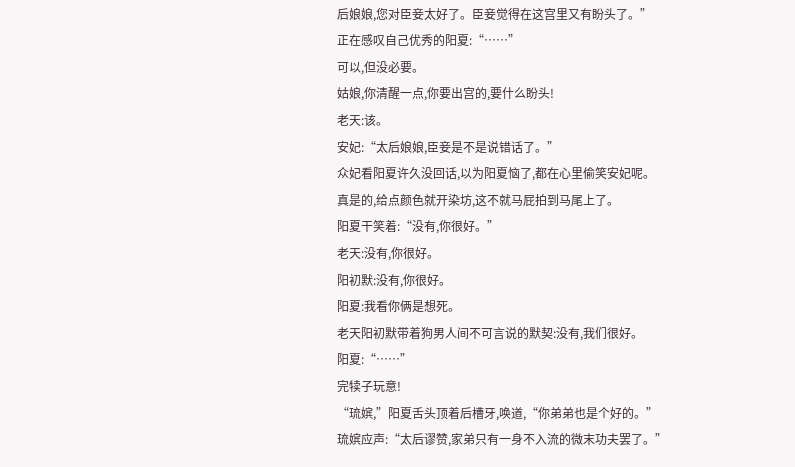后娘娘,您对臣妾太好了。臣妾觉得在这宫里又有盼头了。”
正在感叹自己优秀的阳夏:“……”
可以,但没必要。
姑娘,你清醒一点,你要出宫的,要什么盼头!
老天:该。
安妃:“太后娘娘,臣妾是不是说错话了。”
众妃看阳夏许久没回话,以为阳夏恼了,都在心里偷笑安妃呢。
真是的,给点颜色就开染坊,这不就马屁拍到马尾上了。
阳夏干笑着:“没有,你很好。”
老天:没有,你很好。
阳初默:没有,你很好。
阳夏:我看你俩是想死。
老天阳初默带着狗男人间不可言说的默契:没有,我们很好。
阳夏:“……”
完犊子玩意!
“琉嫔,”阳夏舌头顶着后槽牙,唤道,“你弟弟也是个好的。”
琉嫔应声:“太后谬赞,家弟只有一身不入流的微末功夫罢了。”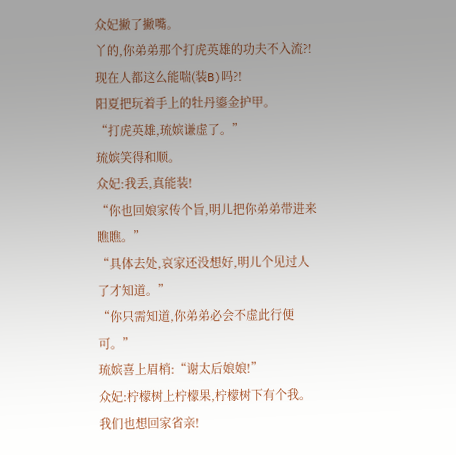众妃撇了撇嘴。
丫的,你弟弟那个打虎英雄的功夫不入流?!现在人都这么能喘(装B)吗?!
阳夏把玩着手上的牡丹鎏金护甲。
“打虎英雄,琉嫔谦虚了。”
琉嫔笑得和顺。
众妃:我丢,真能装!
“你也回娘家传个旨,明儿把你弟弟带进来瞧瞧。”
“具体去处,哀家还没想好,明儿个见过人了才知道。”
“你只需知道,你弟弟必会不虚此行便可。”
琉嫔喜上眉梢:“谢太后娘娘!”
众妃:柠檬树上柠檬果,柠檬树下有个我。
我们也想回家省亲!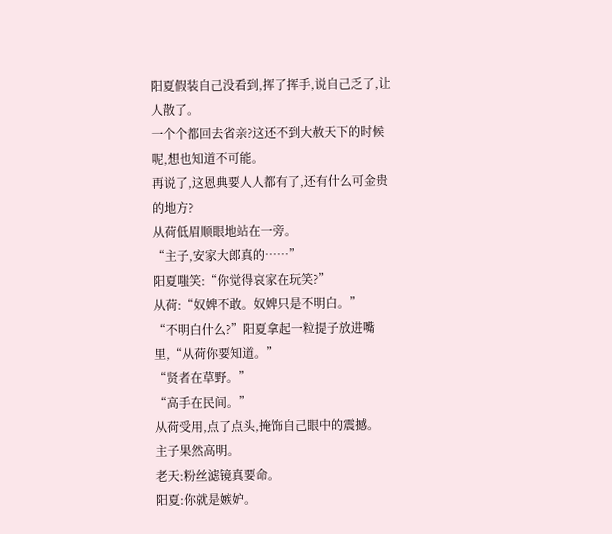阳夏假装自己没看到,挥了挥手,说自己乏了,让人散了。
一个个都回去省亲?这还不到大赦天下的时候呢,想也知道不可能。
再说了,这恩典要人人都有了,还有什么可金贵的地方?
从荷低眉顺眼地站在一旁。
“主子,安家大郎真的……”
阳夏嗤笑:“你觉得哀家在玩笑?”
从荷:“奴婢不敢。奴婢只是不明白。”
“不明白什么?”阳夏拿起一粒提子放进嘴里,“从荷你要知道。”
“贤者在草野。”
“高手在民间。”
从荷受用,点了点头,掩饰自己眼中的震撼。
主子果然高明。
老天:粉丝滤镜真要命。
阳夏:你就是嫉妒。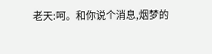老天:呵。和你说个消息,烟梦的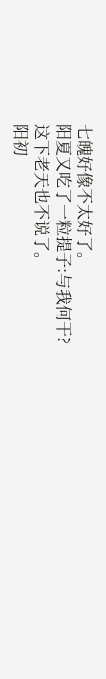七魄好像不太好了。
阳夏又吃了一粒提子:与我何干?
这下老天也不说了。
阳初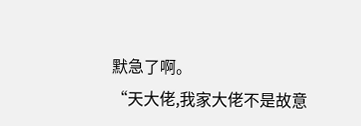默急了啊。
“天大佬,我家大佬不是故意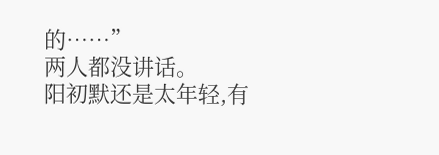的……”
两人都没讲话。
阳初默还是太年轻,有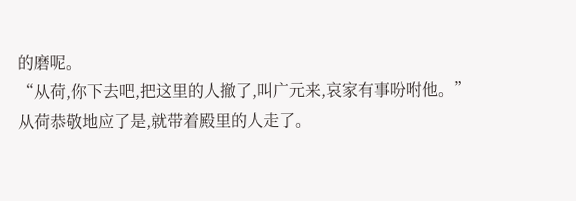的磨呢。
“从荷,你下去吧,把这里的人撤了,叫广元来,哀家有事吩咐他。”
从荷恭敬地应了是,就带着殿里的人走了。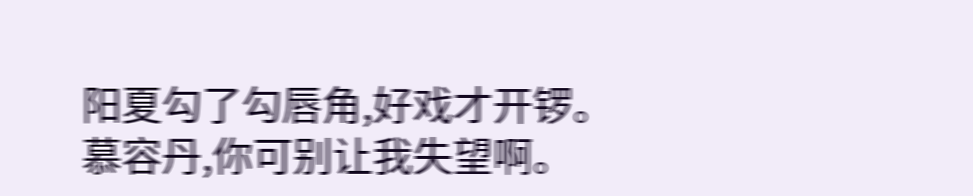阳夏勾了勾唇角,好戏才开锣。
慕容丹,你可别让我失望啊。